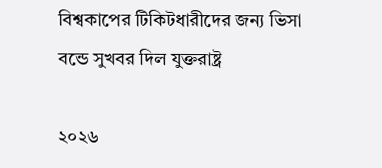বিশ্বকাপের টিকিটধারীদের জন্য ভিসা বন্ডে সুখবর দিল যুক্তরাষ্ট্র

২০২৬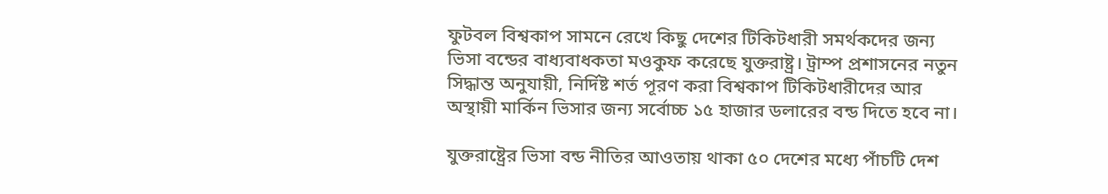ফুটবল বিশ্বকাপ সামনে রেখে কিছু দেশের টিকিটধারী সমর্থকদের জন্য ভিসা বন্ডের বাধ্যবাধকতা মওকুফ করেছে যুক্তরাষ্ট্র। ট্রাম্প প্রশাসনের নতুন সিদ্ধান্ত অনুযায়ী, নির্দিষ্ট শর্ত পূরণ করা বিশ্বকাপ টিকিটধারীদের আর অস্থায়ী মার্কিন ভিসার জন্য সর্বোচ্চ ১৫ হাজার ডলারের বন্ড দিতে হবে না।

যুক্তরাষ্ট্রের ভিসা বন্ড নীতির আওতায় থাকা ৫০ দেশের মধ্যে পাঁচটি দেশ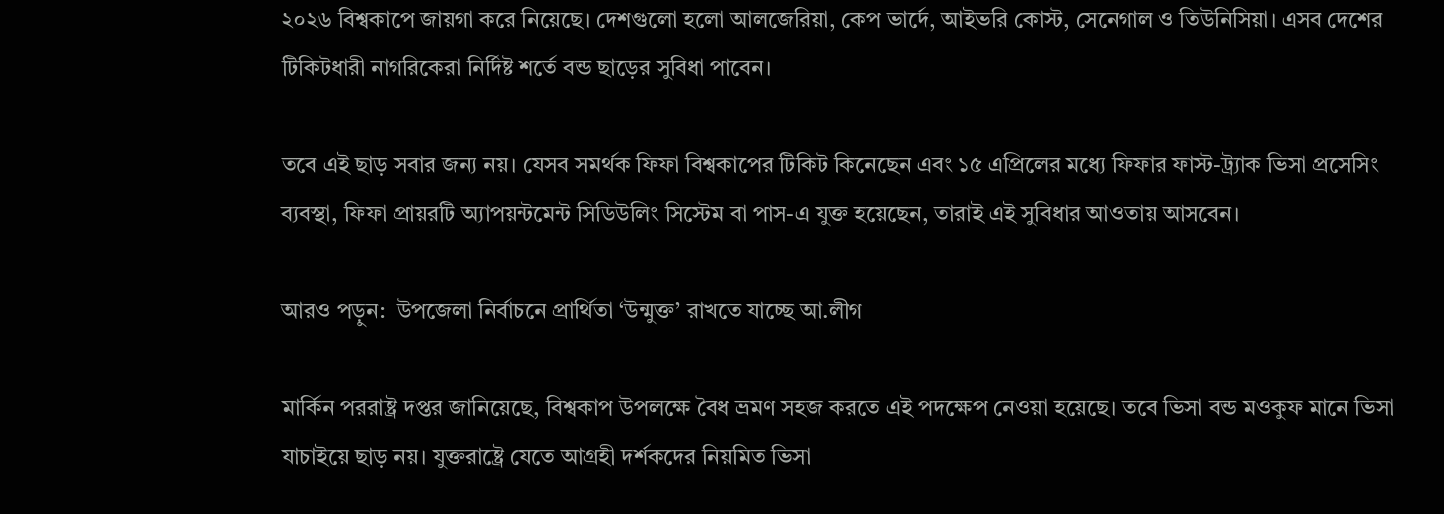২০২৬ বিশ্বকাপে জায়গা করে নিয়েছে। দেশগুলো হলো আলজেরিয়া, কেপ ভার্দে, আইভরি কোস্ট, সেনেগাল ও তিউনিসিয়া। এসব দেশের টিকিটধারী নাগরিকেরা নির্দিষ্ট শর্তে বন্ড ছাড়ের সুবিধা পাবেন।

তবে এই ছাড় সবার জন্য নয়। যেসব সমর্থক ফিফা বিশ্বকাপের টিকিট কিনেছেন এবং ১৫ এপ্রিলের মধ্যে ফিফার ফাস্ট-ট্র্যাক ভিসা প্রসেসিং ব্যবস্থা, ফিফা প্রায়রটি অ্যাপয়ন্টমেন্ট সিডিউলিং সিস্টেম বা পাস-এ যুক্ত হয়েছেন, তারাই এই সুবিধার আওতায় আসবেন।

আরও পড়ুন:  উপজেলা নির্বাচনে প্রার্থিতা ‘উন্মুক্ত’ রাখতে যাচ্ছে আ.লীগ

মার্কিন পররাষ্ট্র দপ্তর জানিয়েছে, বিশ্বকাপ উপলক্ষে বৈধ ভ্রমণ সহজ করতে এই পদক্ষেপ নেওয়া হয়েছে। তবে ভিসা বন্ড মওকুফ মানে ভিসা যাচাইয়ে ছাড় নয়। যুক্তরাষ্ট্রে যেতে আগ্রহী দর্শকদের নিয়মিত ভিসা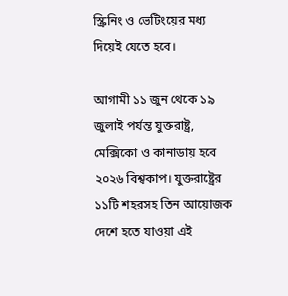স্ক্রিনিং ও ভেটিংয়ের মধ্য দিয়েই যেতে হবে।

আগামী ১১ জুন থেকে ১৯ জুলাই পর্যন্ত যুক্তরাষ্ট্র, মেক্সিকো ও কানাডায় হবে ২০২৬ বিশ্বকাপ। যুক্তরাষ্ট্রের ১১টি শহরসহ তিন আয়োজক দেশে হতে যাওয়া এই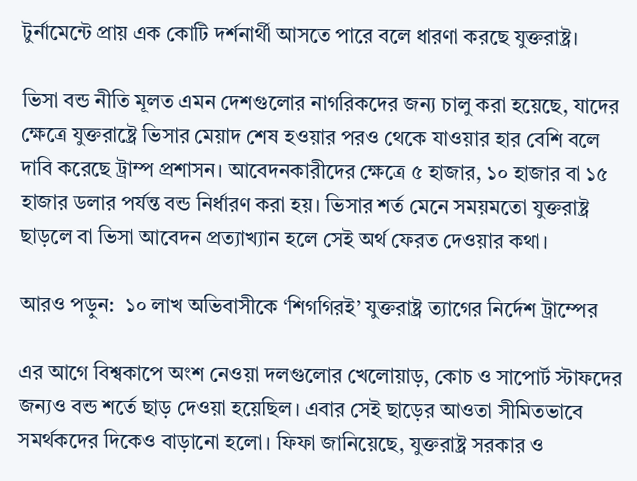টুর্নামেন্টে প্রায় এক কোটি দর্শনার্থী আসতে পারে বলে ধারণা করছে যুক্তরাষ্ট্র।

ভিসা বন্ড নীতি মূলত এমন দেশগুলোর নাগরিকদের জন্য চালু করা হয়েছে, যাদের ক্ষেত্রে যুক্তরাষ্ট্রে ভিসার মেয়াদ শেষ হওয়ার পরও থেকে যাওয়ার হার বেশি বলে দাবি করেছে ট্রাম্প প্রশাসন। আবেদনকারীদের ক্ষেত্রে ৫ হাজার, ১০ হাজার বা ১৫ হাজার ডলার পর্যন্ত বন্ড নির্ধারণ করা হয়। ভিসার শর্ত মেনে সময়মতো যুক্তরাষ্ট্র ছাড়লে বা ভিসা আবেদন প্রত্যাখ্যান হলে সেই অর্থ ফেরত দেওয়ার কথা।

আরও পড়ুন:  ১০ লাখ অভিবাসীকে ‘শিগগিরই’ যুক্তরাষ্ট্র ত্যাগের নির্দেশ ট্রাম্পের

এর আগে বিশ্বকাপে অংশ নেওয়া দলগুলোর খেলোয়াড়, কোচ ও সাপোর্ট স্টাফদের জন্যও বন্ড শর্তে ছাড় দেওয়া হয়েছিল। এবার সেই ছাড়ের আওতা সীমিতভাবে সমর্থকদের দিকেও বাড়ানো হলো। ফিফা জানিয়েছে, যুক্তরাষ্ট্র সরকার ও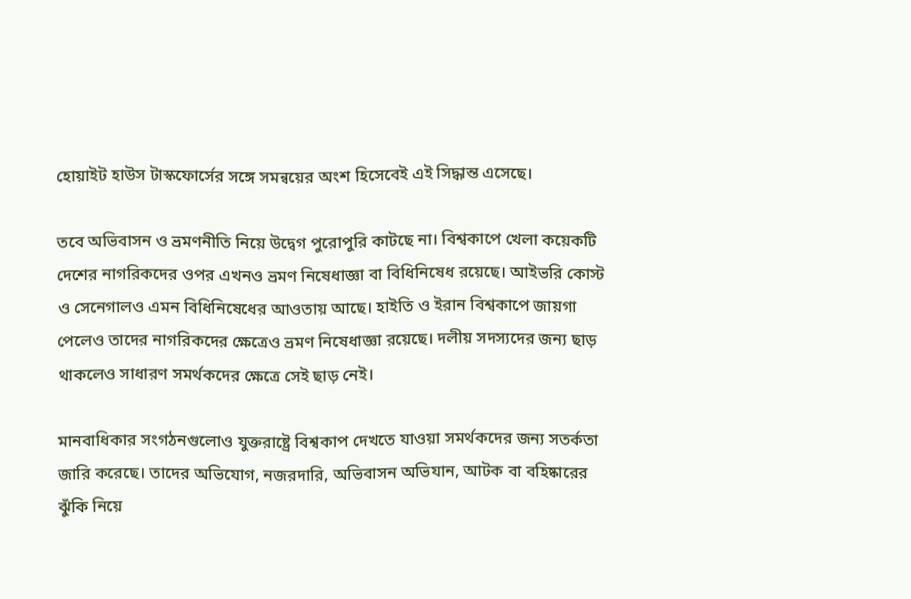হোয়াইট হাউস টাস্কফোর্সের সঙ্গে সমন্বয়ের অংশ হিসেবেই এই সিদ্ধান্ত এসেছে।

তবে অভিবাসন ও ভ্রমণনীতি নিয়ে উদ্বেগ পুরোপুরি কাটছে না। বিশ্বকাপে খেলা কয়েকটি দেশের নাগরিকদের ওপর এখনও ভ্রমণ নিষেধাজ্ঞা বা বিধিনিষেধ রয়েছে। আইভরি কোস্ট ও সেনেগালও এমন বিধিনিষেধের আওতায় আছে। হাইতি ও ইরান বিশ্বকাপে জায়গা পেলেও তাদের নাগরিকদের ক্ষেত্রেও ভ্রমণ নিষেধাজ্ঞা রয়েছে। দলীয় সদস্যদের জন্য ছাড় থাকলেও সাধারণ সমর্থকদের ক্ষেত্রে সেই ছাড় নেই।

মানবাধিকার সংগঠনগুলোও যুক্তরাষ্ট্রে বিশ্বকাপ দেখতে যাওয়া সমর্থকদের জন্য সতর্কতা জারি করেছে। তাদের অভিযোগ, নজরদারি, অভিবাসন অভিযান, আটক বা বহিষ্কারের ঝুঁকি নিয়ে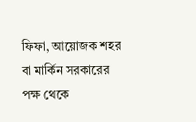ফিফা, আয়োজক শহর বা মার্কিন সরকারের পক্ষ থেকে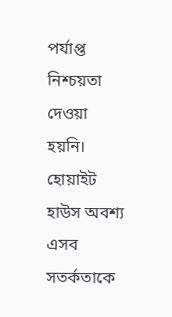পর্যাপ্ত নিশ্চয়তা দেওয়া হয়নি। হোয়াইট হাউস অবশ্য এসব সতর্কতাকে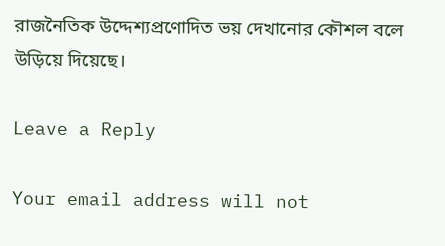রাজনৈতিক উদ্দেশ্যপ্রণোদিত ভয় দেখানোর কৌশল বলে উড়িয়ে দিয়েছে।

Leave a Reply

Your email address will not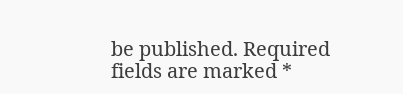be published. Required fields are marked *